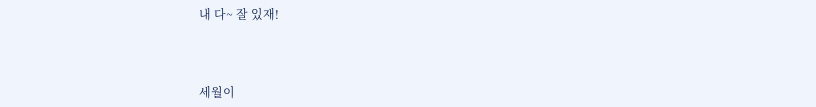내 다~ 잘 있재!



세월이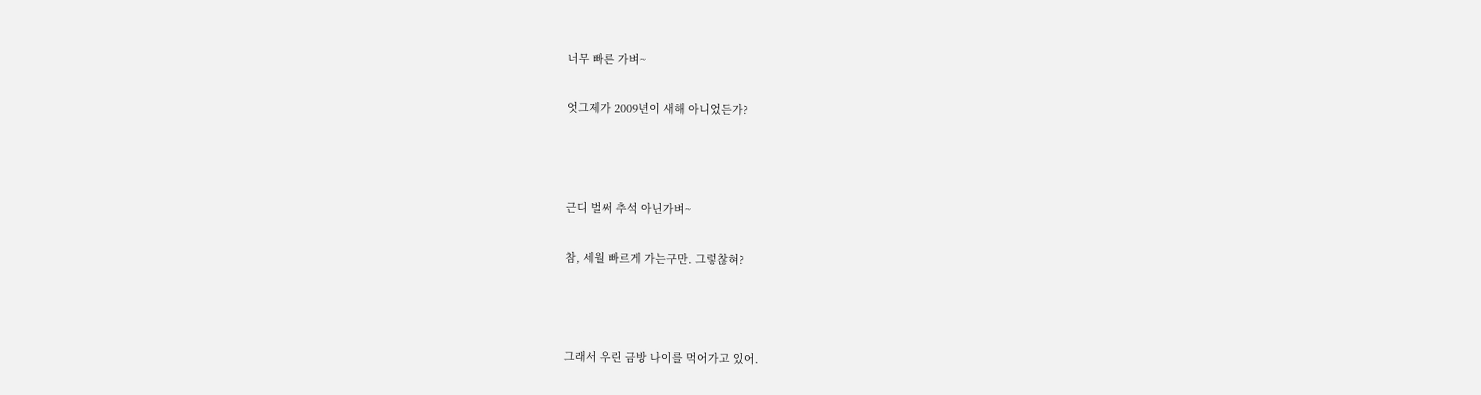너무 빠른 가벼~

엇그제가 2009년이 새해 아니었든가?



근디 벌써 추석 아닌가벼~

참, 세월 빠르게 가는구만. 그렇찮혀?



그래서 우린 금방 나이를 먹어가고 있어.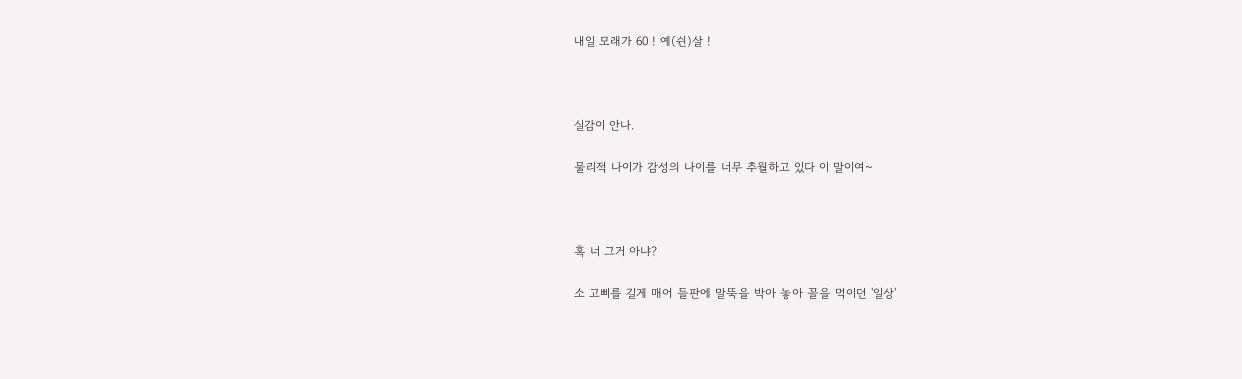내일 모래가 60 ! 예(쉰)살 !



실감이 안나.

물리적 나이가 감성의 나이를 너무 추월하고 있다 이 말이여~



혹 너 그거 아냐?

소 고삐를 길게 매어 들판에 말뚝을 박아 놓아 꼴을 먹이던 '일상'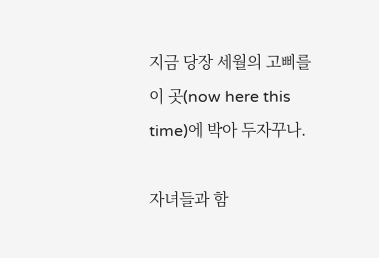지금 당장 세월의 고삐를 이 곳(now here this time)에 박아 두자꾸나.

자녀들과 함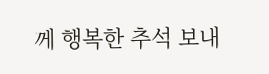께 행복한 추석 보내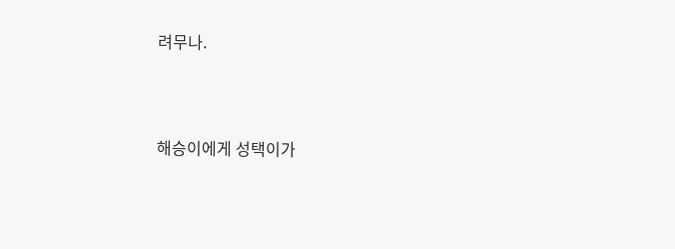려무나.




해승이에게 성택이가